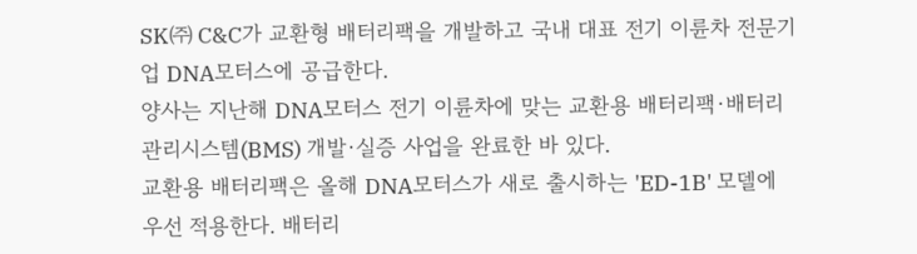SK㈜ C&C가 교환형 배터리팩을 개발하고 국내 대표 전기 이륜차 전문기업 DNA모터스에 공급한다.
양사는 지난해 DNA모터스 전기 이륜차에 맞는 교환용 배터리팩·배터리관리시스템(BMS) 개발·실증 사업을 완료한 바 있다.
교환용 배터리팩은 올해 DNA모터스가 새로 출시하는 'ED-1B' 모델에 우선 적용한다. 배터리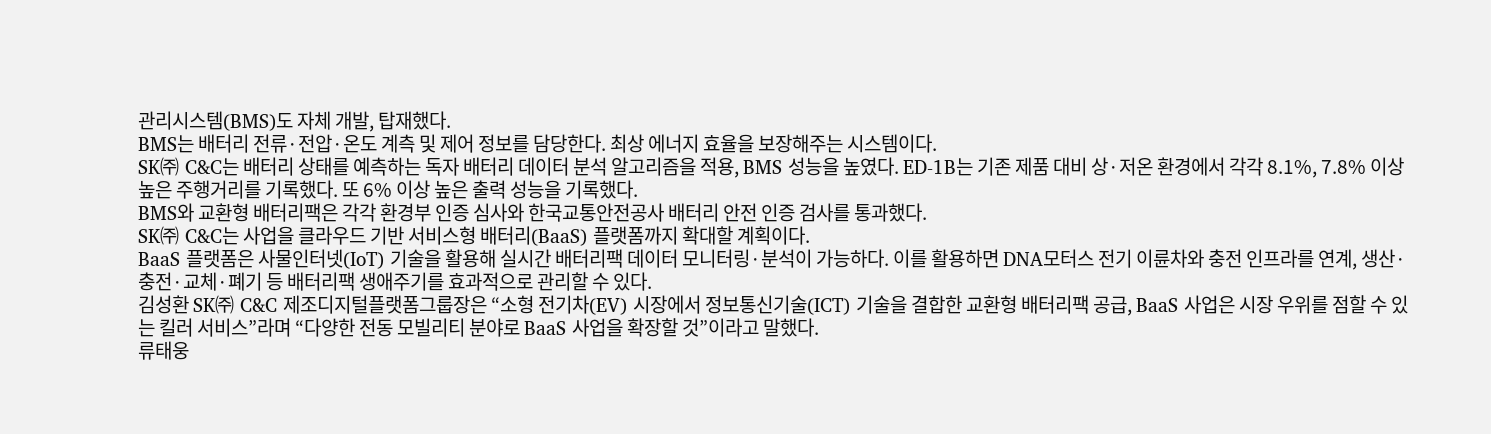관리시스템(BMS)도 자체 개발, 탑재했다.
BMS는 배터리 전류·전압·온도 계측 및 제어 정보를 담당한다. 최상 에너지 효율을 보장해주는 시스템이다.
SK㈜ C&C는 배터리 상태를 예측하는 독자 배터리 데이터 분석 알고리즘을 적용, BMS 성능을 높였다. ED-1B는 기존 제품 대비 상·저온 환경에서 각각 8.1%, 7.8% 이상 높은 주행거리를 기록했다. 또 6% 이상 높은 출력 성능을 기록했다.
BMS와 교환형 배터리팩은 각각 환경부 인증 심사와 한국교통안전공사 배터리 안전 인증 검사를 통과했다.
SK㈜ C&C는 사업을 클라우드 기반 서비스형 배터리(BaaS) 플랫폼까지 확대할 계획이다.
BaaS 플랫폼은 사물인터넷(IoT) 기술을 활용해 실시간 배터리팩 데이터 모니터링·분석이 가능하다. 이를 활용하면 DNA모터스 전기 이륜차와 충전 인프라를 연계, 생산·충전·교체·폐기 등 배터리팩 생애주기를 효과적으로 관리할 수 있다.
김성환 SK㈜ C&C 제조디지털플랫폼그룹장은 “소형 전기차(EV) 시장에서 정보통신기술(ICT) 기술을 결합한 교환형 배터리팩 공급, BaaS 사업은 시장 우위를 점할 수 있는 킬러 서비스”라며 “다양한 전동 모빌리티 분야로 BaaS 사업을 확장할 것”이라고 말했다.
류태웅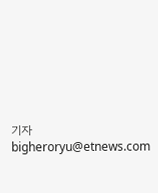기자 bigheroryu@etnews.com